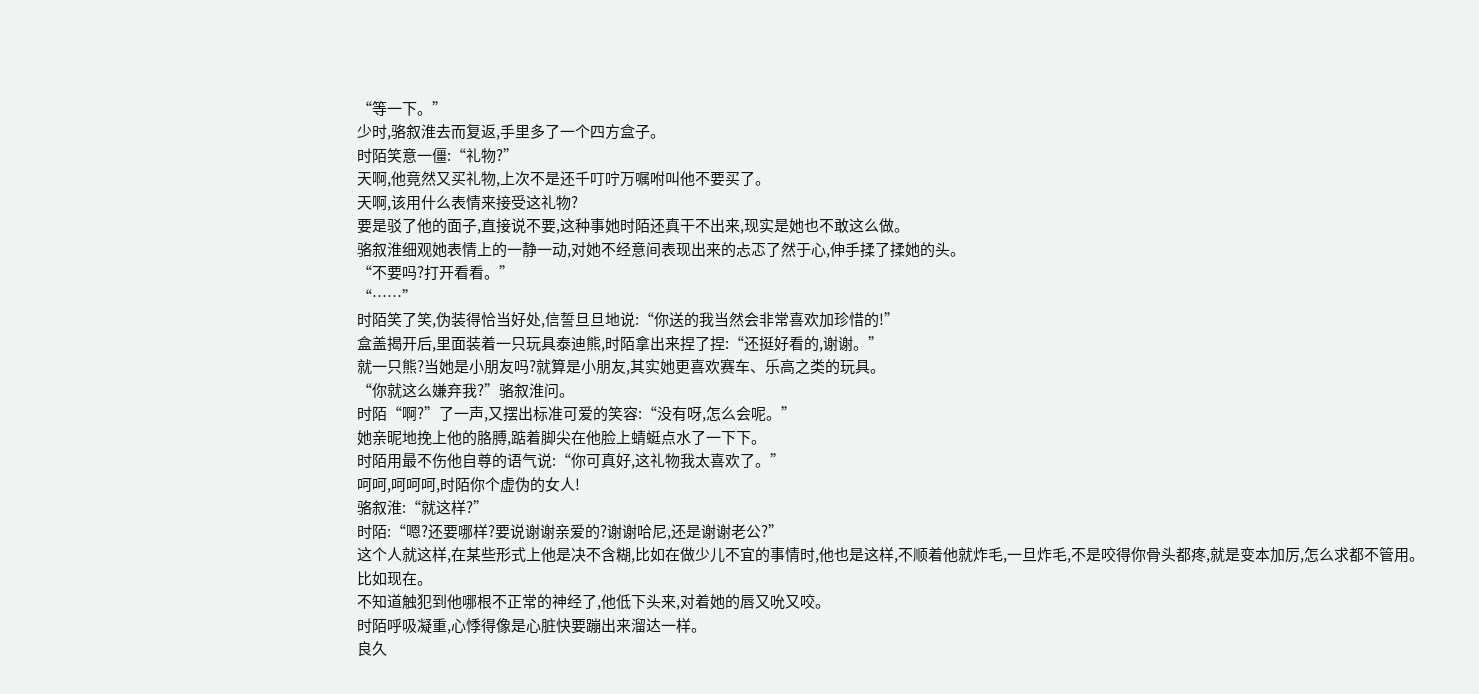“等一下。”
少时,骆叙淮去而复返,手里多了一个四方盒子。
时陌笑意一僵:“礼物?”
天啊,他竟然又买礼物,上次不是还千叮咛万嘱咐叫他不要买了。
天啊,该用什么表情来接受这礼物?
要是驳了他的面子,直接说不要,这种事她时陌还真干不出来,现实是她也不敢这么做。
骆叙淮细观她表情上的一静一动,对她不经意间表现出来的忐忑了然于心,伸手揉了揉她的头。
“不要吗?打开看看。”
“……”
时陌笑了笑,伪装得恰当好处,信誓旦旦地说:“你送的我当然会非常喜欢加珍惜的!”
盒盖揭开后,里面装着一只玩具泰迪熊,时陌拿出来捏了捏:“还挺好看的,谢谢。”
就一只熊?当她是小朋友吗?就算是小朋友,其实她更喜欢赛车、乐高之类的玩具。
“你就这么嫌弃我?”骆叙淮问。
时陌“啊?”了一声,又摆出标准可爱的笑容:“没有呀,怎么会呢。”
她亲昵地挽上他的胳膊,踮着脚尖在他脸上蜻蜓点水了一下下。
时陌用最不伤他自尊的语气说:“你可真好,这礼物我太喜欢了。”
呵呵,呵呵呵,时陌你个虚伪的女人!
骆叙淮:“就这样?”
时陌:“嗯?还要哪样?要说谢谢亲爱的?谢谢哈尼,还是谢谢老公?”
这个人就这样,在某些形式上他是决不含糊,比如在做少儿不宜的事情时,他也是这样,不顺着他就炸毛,一旦炸毛,不是咬得你骨头都疼,就是变本加厉,怎么求都不管用。
比如现在。
不知道触犯到他哪根不正常的神经了,他低下头来,对着她的唇又吮又咬。
时陌呼吸凝重,心悸得像是心脏快要蹦出来溜达一样。
良久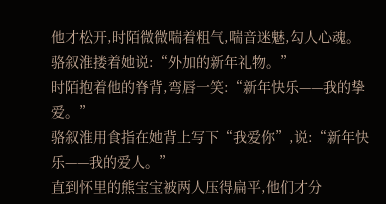他才松开,时陌微微喘着粗气,喘音迷魅,勾人心魂。
骆叙淮搂着她说:“外加的新年礼物。”
时陌抱着他的脊背,弯唇一笑:“新年快乐——我的挚爱。”
骆叙淮用食指在她背上写下“我爱你”,说:“新年快乐——我的爱人。”
直到怀里的熊宝宝被两人压得扁平,他们才分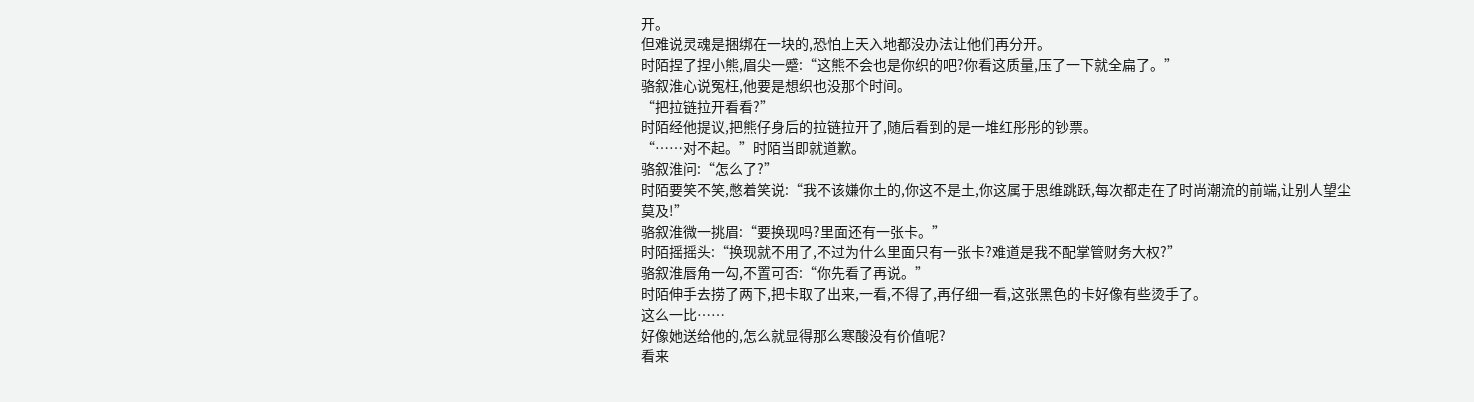开。
但难说灵魂是捆绑在一块的,恐怕上天入地都没办法让他们再分开。
时陌捏了捏小熊,眉尖一蹙:“这熊不会也是你织的吧?你看这质量,压了一下就全扁了。”
骆叙淮心说冤枉,他要是想织也没那个时间。
“把拉链拉开看看?”
时陌经他提议,把熊仔身后的拉链拉开了,随后看到的是一堆红彤彤的钞票。
“……对不起。”时陌当即就道歉。
骆叙淮问:“怎么了?”
时陌要笑不笑,憋着笑说:“我不该嫌你土的,你这不是土,你这属于思维跳跃,每次都走在了时尚潮流的前端,让别人望尘莫及!”
骆叙淮微一挑眉:“要换现吗?里面还有一张卡。”
时陌摇摇头:“换现就不用了,不过为什么里面只有一张卡?难道是我不配掌管财务大权?”
骆叙淮唇角一勾,不置可否:“你先看了再说。”
时陌伸手去捞了两下,把卡取了出来,一看,不得了,再仔细一看,这张黑色的卡好像有些烫手了。
这么一比……
好像她送给他的,怎么就显得那么寒酸没有价值呢?
看来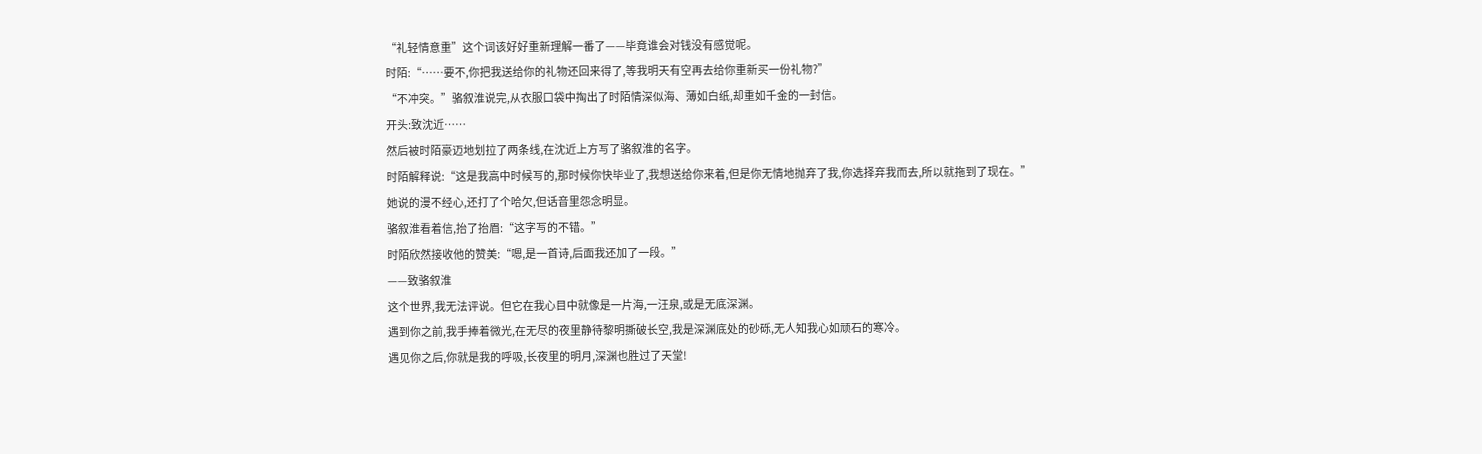“礼轻情意重”这个词该好好重新理解一番了——毕竟谁会对钱没有感觉呢。
时陌:“……要不,你把我送给你的礼物还回来得了,等我明天有空再去给你重新买一份礼物?”
“不冲突。”骆叙淮说完,从衣服口袋中掏出了时陌情深似海、薄如白纸,却重如千金的一封信。
开头:致沈近……
然后被时陌豪迈地划拉了两条线,在沈近上方写了骆叙淮的名字。
时陌解释说:“这是我高中时候写的,那时候你快毕业了,我想送给你来着,但是你无情地抛弃了我,你选择弃我而去,所以就拖到了现在。”
她说的漫不经心,还打了个哈欠,但话音里怨念明显。
骆叙淮看着信,抬了抬眉:“这字写的不错。”
时陌欣然接收他的赞美:“嗯,是一首诗,后面我还加了一段。”
——致骆叙淮
这个世界,我无法评说。但它在我心目中就像是一片海,一汪泉,或是无底深渊。
遇到你之前,我手捧着微光,在无尽的夜里静待黎明撕破长空,我是深渊底处的砂砾,无人知我心如顽石的寒冷。
遇见你之后,你就是我的呼吸,长夜里的明月,深渊也胜过了天堂!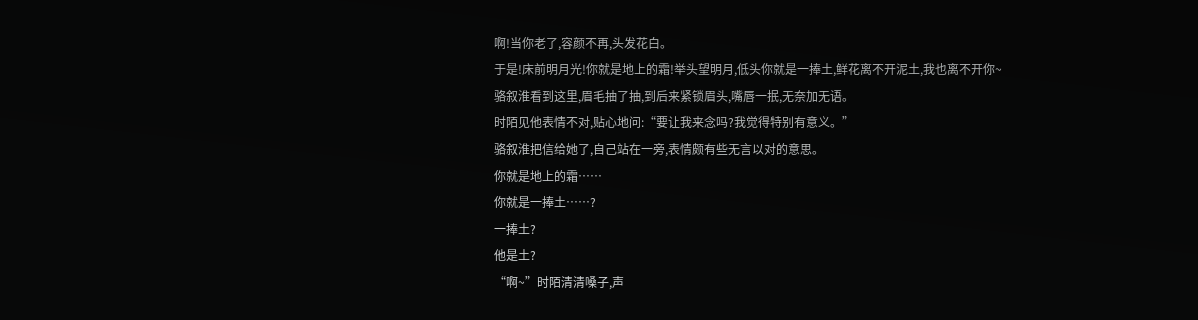啊!当你老了,容颜不再,头发花白。
于是!床前明月光!你就是地上的霜!举头望明月,低头你就是一捧土,鲜花离不开泥土,我也离不开你~
骆叙淮看到这里,眉毛抽了抽,到后来紧锁眉头,嘴唇一抿,无奈加无语。
时陌见他表情不对,贴心地问:“要让我来念吗?我觉得特别有意义。”
骆叙淮把信给她了,自己站在一旁,表情颇有些无言以对的意思。
你就是地上的霜……
你就是一捧土……?
一捧土?
他是土?
“啊~”时陌清清嗓子,声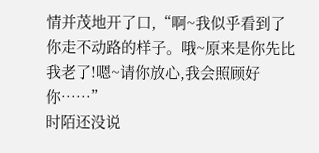情并茂地开了口,“啊~我似乎看到了你走不动路的样子。哦~原来是你先比我老了!嗯~请你放心,我会照顾好你……”
时陌还没说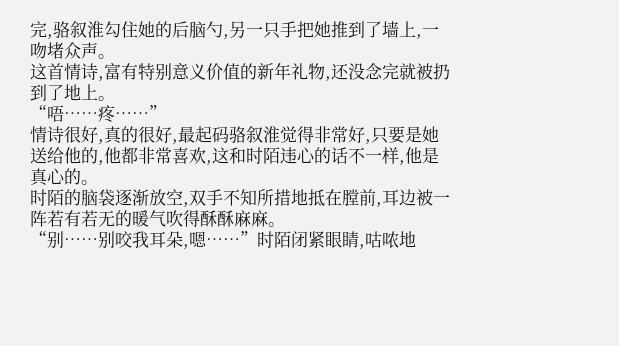完,骆叙淮勾住她的后脑勺,另一只手把她推到了墙上,一吻堵众声。
这首情诗,富有特别意义价值的新年礼物,还没念完就被扔到了地上。
“唔……疼……”
情诗很好,真的很好,最起码骆叙淮觉得非常好,只要是她送给他的,他都非常喜欢,这和时陌违心的话不一样,他是真心的。
时陌的脑袋逐渐放空,双手不知所措地抵在膛前,耳边被一阵若有若无的暖气吹得酥酥麻麻。
“别……别咬我耳朵,嗯……”时陌闭紧眼睛,咕哝地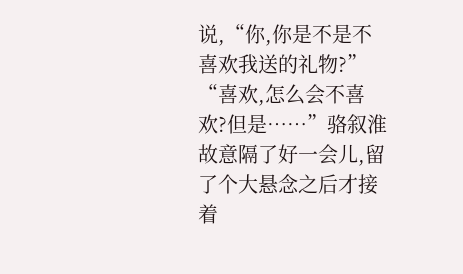说,“你,你是不是不喜欢我送的礼物?”
“喜欢,怎么会不喜欢?但是……”骆叙淮故意隔了好一会儿,留了个大悬念之后才接着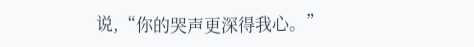说,“你的哭声更深得我心。”